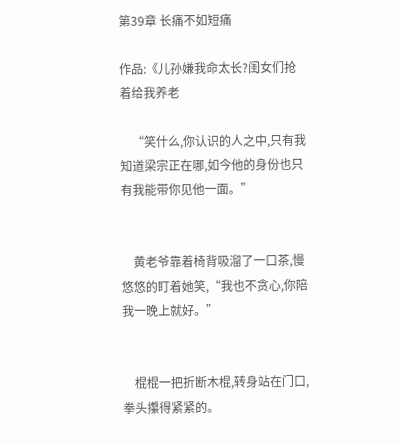第39章 长痛不如短痛

作品:《儿孙嫌我命太长?闺女们抢着给我养老

    “笑什么,你认识的人之中,只有我知道梁宗正在哪,如今他的身份也只有我能带你见他一面。”


    黄老爷靠着椅背吸溜了一口茶,慢悠悠的盯着她笑,“我也不贪心,你陪我一晚上就好。”


    棍棍一把折断木棍,转身站在门口,拳头攥得紧紧的。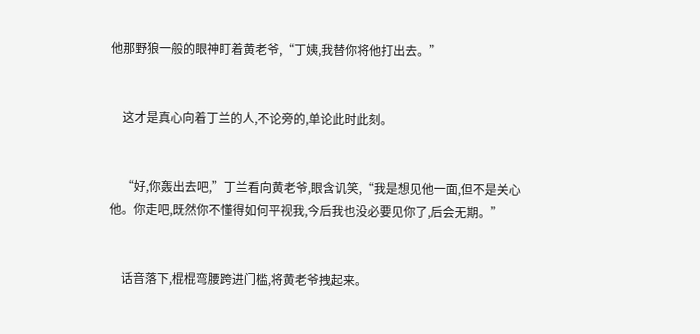他那野狼一般的眼神盯着黄老爷,“丁姨,我替你将他打出去。”


    这才是真心向着丁兰的人,不论旁的,单论此时此刻。


    “好,你轰出去吧,”丁兰看向黄老爷,眼含讥笑,“我是想见他一面,但不是关心他。你走吧,既然你不懂得如何平视我,今后我也没必要见你了,后会无期。”


    话音落下,棍棍弯腰跨进门槛,将黄老爷拽起来。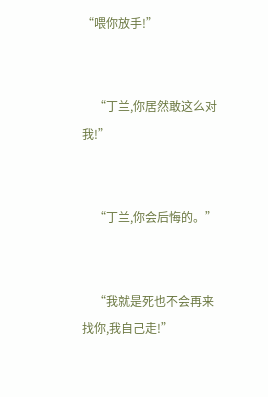“喂你放手!”


    “丁兰,你居然敢这么对我!”


    “丁兰,你会后悔的。”


    “我就是死也不会再来找你,我自己走!”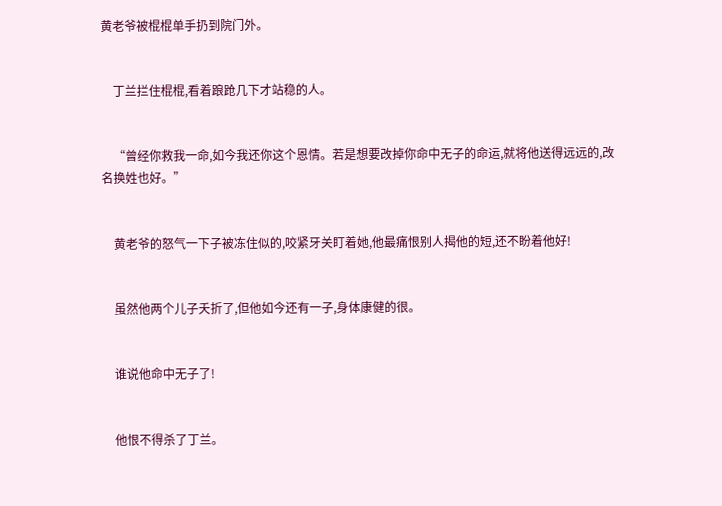黄老爷被棍棍单手扔到院门外。


    丁兰拦住棍棍,看着踉跄几下才站稳的人。


    “曾经你救我一命,如今我还你这个恩情。若是想要改掉你命中无子的命运,就将他送得远远的,改名换姓也好。”


    黄老爷的怒气一下子被冻住似的,咬紧牙关盯着她,他最痛恨别人揭他的短,还不盼着他好!


    虽然他两个儿子夭折了,但他如今还有一子,身体康健的很。


    谁说他命中无子了!


    他恨不得杀了丁兰。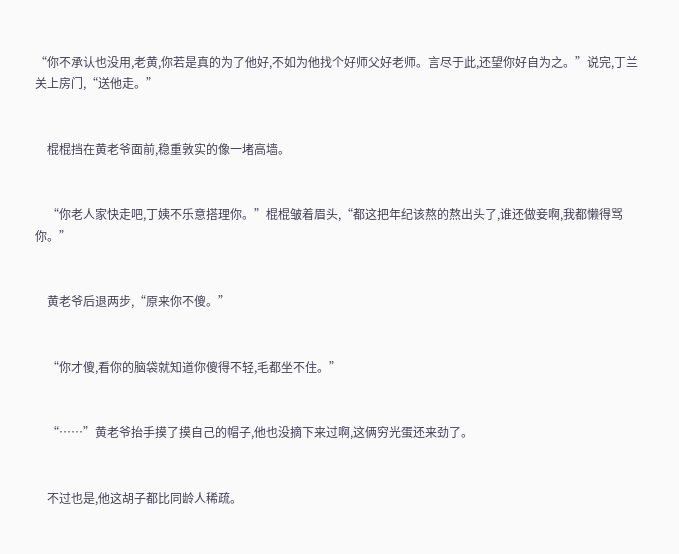“你不承认也没用,老黄,你若是真的为了他好,不如为他找个好师父好老师。言尽于此,还望你好自为之。”说完,丁兰关上房门,“送他走。”


    棍棍挡在黄老爷面前,稳重敦实的像一堵高墙。


    “你老人家快走吧,丁姨不乐意搭理你。”棍棍皱着眉头,“都这把年纪该熬的熬出头了,谁还做妾啊,我都懒得骂你。”


    黄老爷后退两步,“原来你不傻。”


    “你才傻,看你的脑袋就知道你傻得不轻,毛都坐不住。”


    “……”黄老爷抬手摸了摸自己的帽子,他也没摘下来过啊,这俩穷光蛋还来劲了。


    不过也是,他这胡子都比同龄人稀疏。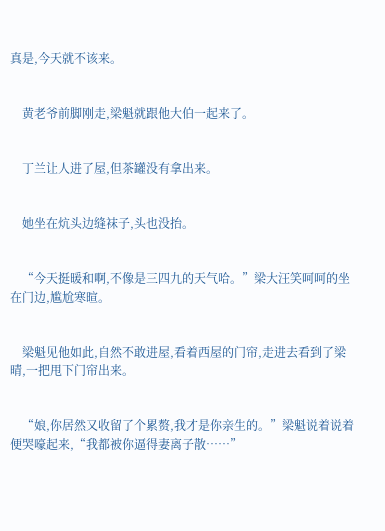真是,今天就不该来。


    黄老爷前脚刚走,梁魁就跟他大伯一起来了。


    丁兰让人进了屋,但茶罐没有拿出来。


    她坐在炕头边缝袜子,头也没抬。


    “今天挺暖和啊,不像是三四九的天气哈。”梁大汪笑呵呵的坐在门边,尴尬寒暄。


    梁魁见他如此,自然不敢进屋,看着西屋的门帘,走进去看到了梁晴,一把甩下门帘出来。


    “娘,你居然又收留了个累赘,我才是你亲生的。”梁魁说着说着便哭嚎起来,“我都被你逼得妻离子散……”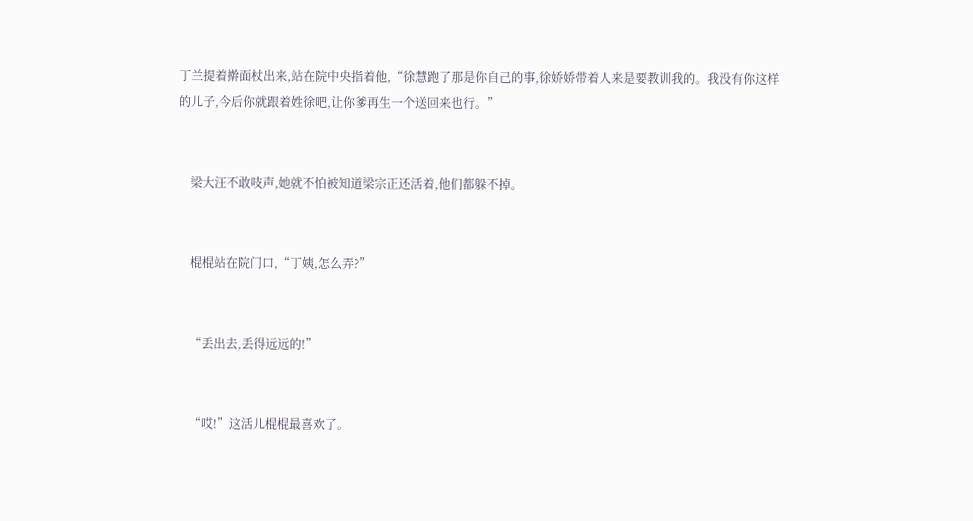丁兰提着擀面杖出来,站在院中央指着他,“徐慧跑了那是你自己的事,徐娇娇带着人来是要教训我的。我没有你这样的儿子,今后你就跟着姓徐吧,让你爹再生一个送回来也行。”


    梁大汪不敢吱声,她就不怕被知道梁宗正还活着,他们都躲不掉。


    棍棍站在院门口,“丁姨,怎么弄?”


    “丢出去,丢得远远的!”


    “哎!”这活儿棍棍最喜欢了。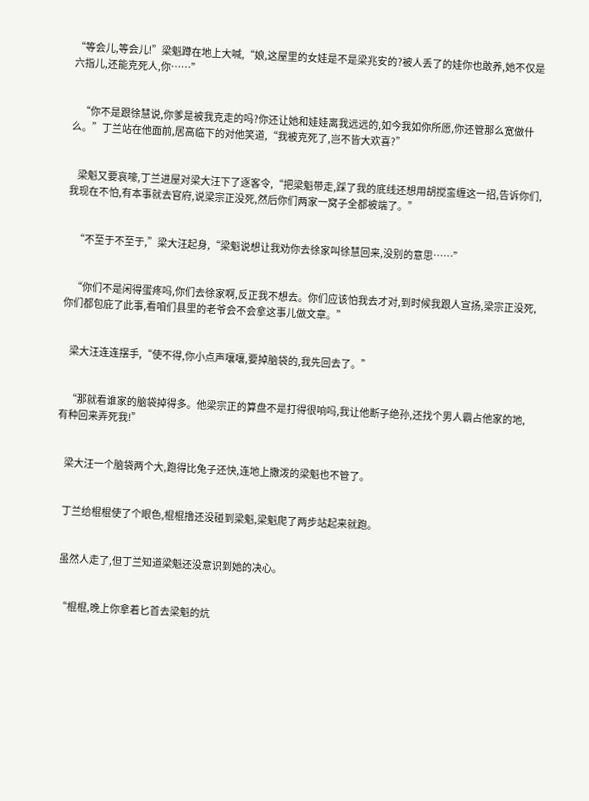“等会儿,等会儿!”梁魁蹲在地上大喊,“娘,这屋里的女娃是不是梁兆安的?被人丢了的娃你也敢养,她不仅是六指儿,还能克死人,你……”


    “你不是跟徐慧说,你爹是被我克走的吗?你还让她和娃娃离我远远的,如今我如你所愿,你还管那么宽做什么。”丁兰站在他面前,居高临下的对他笑道,“我被克死了,岂不皆大欢喜?”


    梁魁又要哀嚎,丁兰进屋对梁大汪下了逐客令,“把梁魁带走,踩了我的底线还想用胡搅蛮缠这一招,告诉你们,我现在不怕,有本事就去官府,说梁宗正没死,然后你们两家一窝子全都被端了。”


    “不至于不至于,”梁大汪起身,“梁魁说想让我劝你去徐家叫徐慧回来,没别的意思……”


    “你们不是闲得蛋疼吗,你们去徐家啊,反正我不想去。你们应该怕我去才对,到时候我跟人宣扬,梁宗正没死,你们都包庇了此事,看咱们县里的老爷会不会拿这事儿做文章。”


    梁大汪连连摆手,“使不得,你小点声嚷嚷,要掉脑袋的,我先回去了。”


    “那就看谁家的脑袋掉得多。他梁宗正的算盘不是打得很响吗,我让他断子绝孙,还找个男人霸占他家的地,有种回来弄死我!”


    梁大汪一个脑袋两个大,跑得比兔子还快,连地上撒泼的梁魁也不管了。


    丁兰给棍棍使了个眼色,棍棍撸还没碰到梁魁,梁魁爬了两步站起来就跑。


    虽然人走了,但丁兰知道梁魁还没意识到她的决心。


    “棍棍,晚上你拿着匕首去梁魁的炕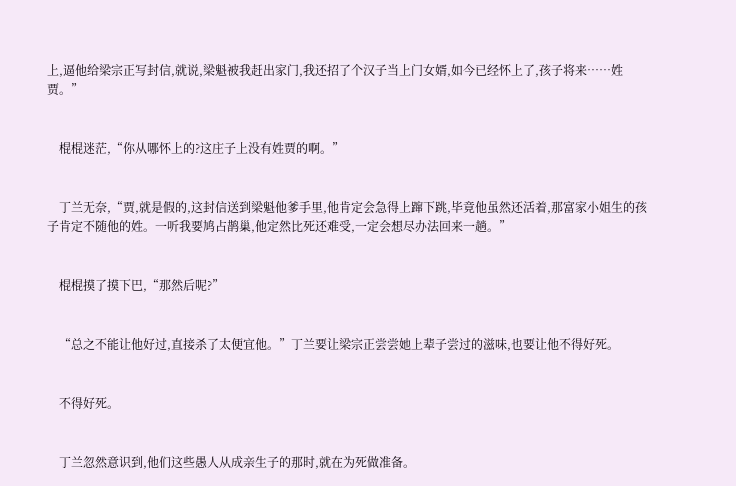上,逼他给梁宗正写封信,就说,梁魁被我赶出家门,我还招了个汉子当上门女婿,如今已经怀上了,孩子将来……姓贾。”


    棍棍迷茫,“你从哪怀上的?这庄子上没有姓贾的啊。”


    丁兰无奈,“贾,就是假的,这封信送到梁魁他爹手里,他肯定会急得上蹿下跳,毕竟他虽然还活着,那富家小姐生的孩子肯定不随他的姓。一听我要鸠占鹊巢,他定然比死还难受,一定会想尽办法回来一趟。”


    棍棍摸了摸下巴,“那然后呢?”


    “总之不能让他好过,直接杀了太便宜他。”丁兰要让梁宗正尝尝她上辈子尝过的滋味,也要让他不得好死。


    不得好死。


    丁兰忽然意识到,他们这些愚人从成亲生子的那时,就在为死做准备。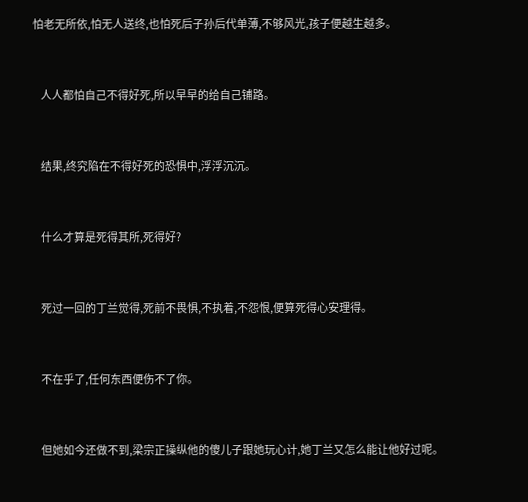怕老无所依,怕无人送终,也怕死后子孙后代单薄,不够风光,孩子便越生越多。


    人人都怕自己不得好死,所以早早的给自己铺路。


    结果,终究陷在不得好死的恐惧中,浮浮沉沉。


    什么才算是死得其所,死得好?


    死过一回的丁兰觉得,死前不畏惧,不执着,不怨恨,便算死得心安理得。


    不在乎了,任何东西便伤不了你。


    但她如今还做不到,梁宗正操纵他的傻儿子跟她玩心计,她丁兰又怎么能让他好过呢。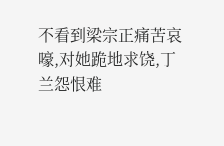不看到梁宗正痛苦哀嚎,对她跪地求饶,丁兰怨恨难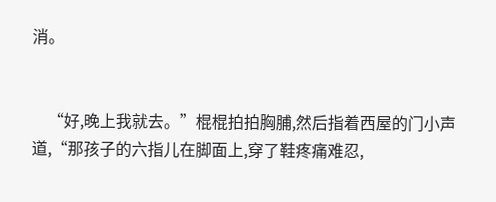消。


    “好,晚上我就去。”棍棍拍拍胸脯,然后指着西屋的门小声道,“那孩子的六指儿在脚面上,穿了鞋疼痛难忍,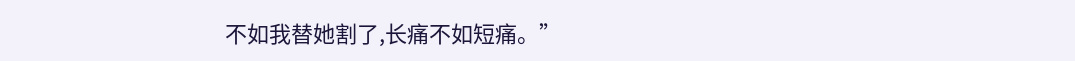不如我替她割了,长痛不如短痛。”